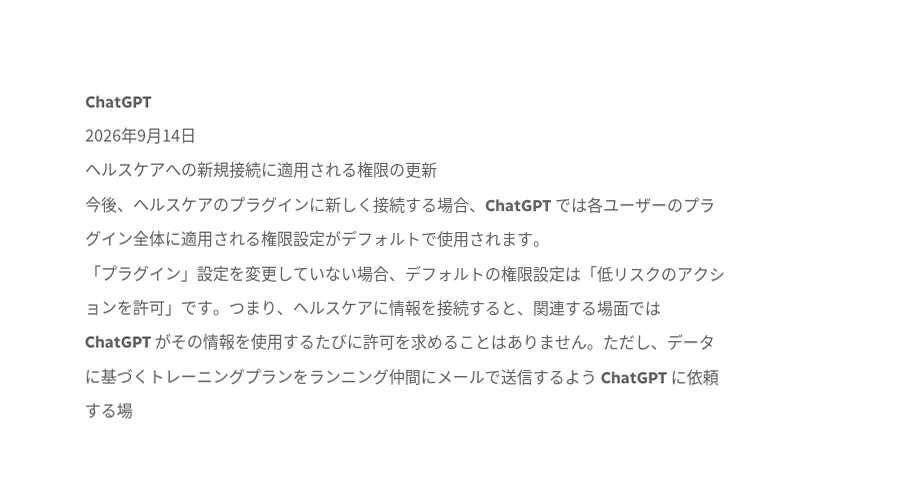ChatGPT
2026年9月14日
ヘルスケアへの新規接続に適用される権限の更新
今後、ヘルスケアのプラグインに新しく接続する場合、ChatGPT では各ユーザーのプラグイン全体に適用される権限設定がデフォルトで使用されます。
「プラグイン」設定を変更していない場合、デフォルトの権限設定は「低リスクのアクションを許可」です。つまり、ヘルスケアに情報を接続すると、関連する場面では ChatGPT がその情報を使用するたびに許可を求めることはありません。ただし、データに基づくトレーニングプランをランニング仲間にメールで送信するよう ChatGPT に依頼する場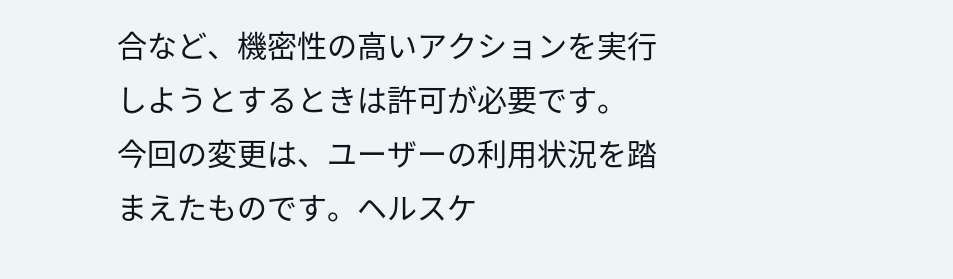合など、機密性の高いアクションを実行しようとするときは許可が必要です。
今回の変更は、ユーザーの利用状況を踏まえたものです。ヘルスケ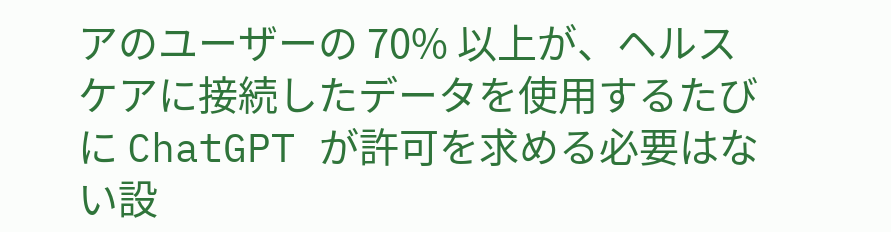アのユーザーの 70% 以上が、ヘルスケアに接続したデータを使用するたびに ChatGPT が許可を求める必要はない設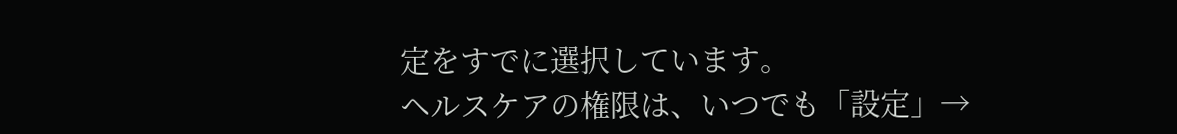定をすでに選択しています。
ヘルスケアの権限は、いつでも「設定」→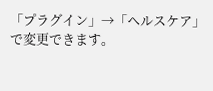「プラグイン」→「ヘルスケア」で変更できます。